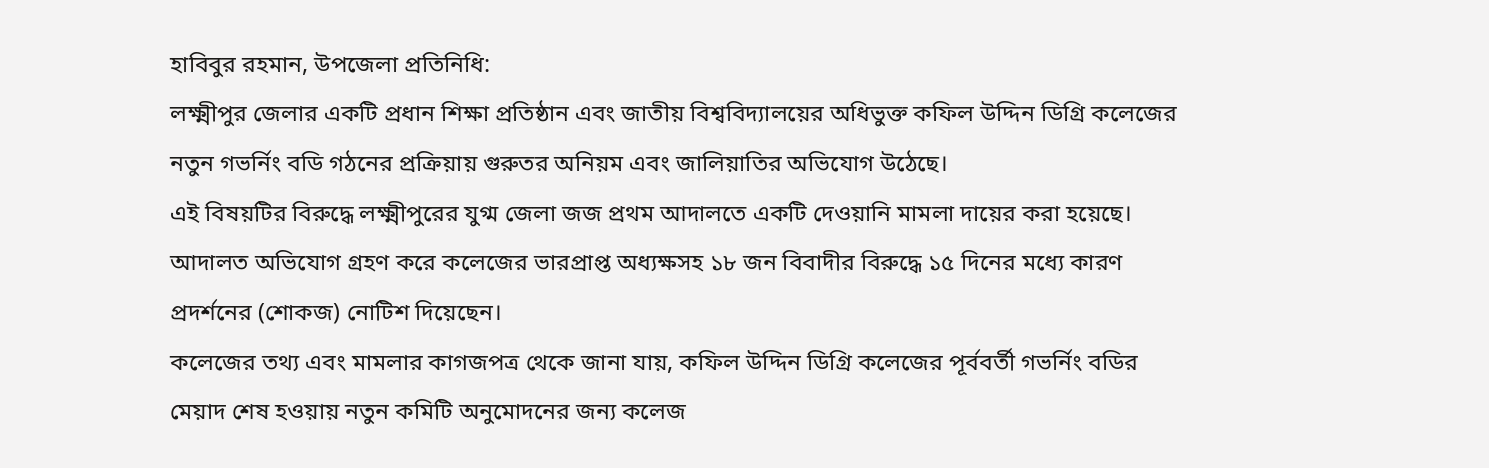হাবিবুর রহমান, উপজেলা প্রতিনিধি:
লক্ষ্মীপুর জেলার একটি প্রধান শিক্ষা প্রতিষ্ঠান এবং জাতীয় বিশ্ববিদ্যালয়ের অধিভুক্ত কফিল উদ্দিন ডিগ্রি কলেজের নতুন গভর্নিং বডি গঠনের প্রক্রিয়ায় গুরুতর অনিয়ম এবং জালিয়াতির অভিযোগ উঠেছে।
এই বিষয়টির বিরুদ্ধে লক্ষ্মীপুরের যুগ্ম জেলা জজ প্রথম আদালতে একটি দেওয়ানি মামলা দায়ের করা হয়েছে। আদালত অভিযোগ গ্রহণ করে কলেজের ভারপ্রাপ্ত অধ্যক্ষসহ ১৮ জন বিবাদীর বিরুদ্ধে ১৫ দিনের মধ্যে কারণ প্রদর্শনের (শোকজ) নোটিশ দিয়েছেন।
কলেজের তথ্য এবং মামলার কাগজপত্র থেকে জানা যায়, কফিল উদ্দিন ডিগ্রি কলেজের পূর্ববর্তী গভর্নিং বডির মেয়াদ শেষ হওয়ায় নতুন কমিটি অনুমোদনের জন্য কলেজ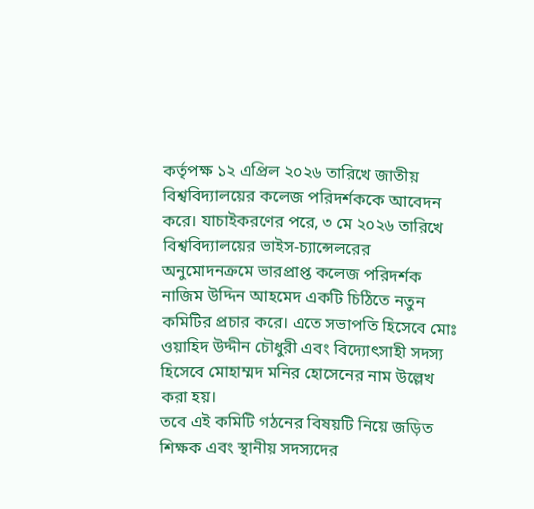কর্তৃপক্ষ ১২ এপ্রিল ২০২৬ তারিখে জাতীয় বিশ্ববিদ্যালয়ের কলেজ পরিদর্শককে আবেদন করে। যাচাইকরণের পরে, ৩ মে ২০২৬ তারিখে বিশ্ববিদ্যালয়ের ভাইস-চ্যান্সেলরের অনুমোদনক্রমে ভারপ্রাপ্ত কলেজ পরিদর্শক নাজিম উদ্দিন আহমেদ একটি চিঠিতে নতুন কমিটির প্রচার করে। এতে সভাপতি হিসেবে মোঃ ওয়াহিদ উদ্দীন চৌধুরী এবং বিদ্যোৎসাহী সদস্য হিসেবে মোহাম্মদ মনির হোসেনের নাম উল্লেখ করা হয়।
তবে এই কমিটি গঠনের বিষয়টি নিয়ে জড়িত শিক্ষক এবং স্থানীয় সদস্যদের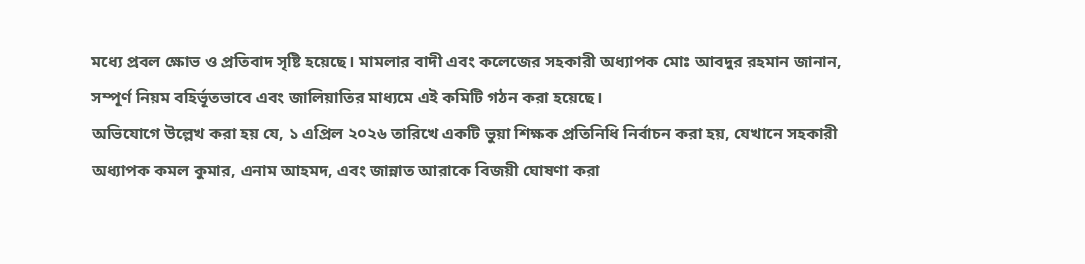মধ্যে প্রবল ক্ষোভ ও প্রতিবাদ সৃষ্টি হয়েছে। মামলার বাদী এবং কলেজের সহকারী অধ্যাপক মোঃ আবদুর রহমান জানান, সম্পূর্ণ নিয়ম বহির্ভূতভাবে এবং জালিয়াতির মাধ্যমে এই কমিটি গঠন করা হয়েছে।
অভিযোগে উল্লেখ করা হয় যে, ১ এপ্রিল ২০২৬ তারিখে একটি ভুয়া শিক্ষক প্রতিনিধি নির্বাচন করা হয়, যেখানে সহকারী অধ্যাপক কমল কুমার, এনাম আহমদ, এবং জান্নাত আরাকে বিজয়ী ঘোষণা করা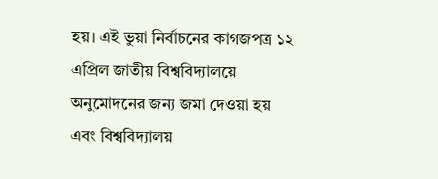হয়। এই ভুয়া নির্বাচনের কাগজপত্র ১২ এপ্রিল জাতীয় বিশ্ববিদ্যালয়ে অনুমোদনের জন্য জমা দেওয়া হয় এবং বিশ্ববিদ্যালয়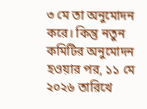৩ মে তা অনুমোদন করে। কিন্তু নতুন কমিটির অনুমোদন হওয়ার পর, ১১ মে ২০২৬ তারিখে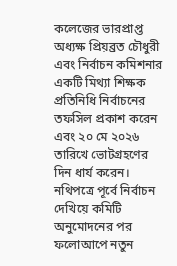কলেজের ভারপ্রাপ্ত অধ্যক্ষ প্রিয়ব্রত চৌধুরী এবং নির্বাচন কমিশনার একটি মিথ্যা শিক্ষক প্রতিনিধি নির্বাচনের তফসিল প্রকাশ করেন এবং ২০ মে ২০২৬ তারিখে ভোটগ্রহণের দিন ধার্য করেন। নথিপত্রে পূর্বে নির্বাচন দেখিয়ে কমিটি অনুমোদনের পর ফলোআপে নতুন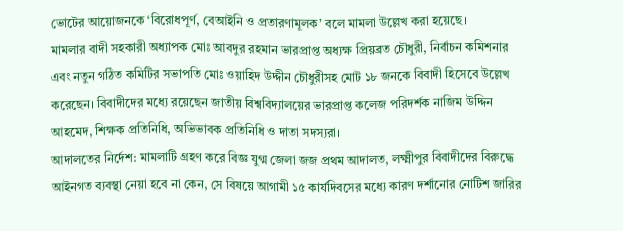ভোটের আয়োজনকে ‘বিরোধপূর্ণ, বেআইনি ও প্রতারণামূলক’ বলে মামলা উল্লেখ করা হয়েছে।
মামলার বাদী সহকারী অধ্যাপক মোঃ আবদুর রহমান ভারপ্রাপ্ত অধ্যক্ষ প্রিয়ব্রত চৌধুরী, নির্বাচন কমিশনার এবং নতুন গঠিত কমিটির সভাপতি মোঃ ওয়াহিদ উদ্দীন চৌধুরীসহ মোট ১৮ জনকে বিবাদী হিসেবে উল্লেখ করেছেন। বিবাদীদের মধ্যে রয়েছেন জাতীয় বিশ্ববিদ্যালয়ের ভারপ্রাপ্ত কলেজ পরিদর্শক নাজিম উদ্দিন আহমেদ, শিক্ষক প্রতিনিধি, অভিভাবক প্রতিনিধি ও দাতা সদস্যরা।
আদালতের নির্দেশ: মামলাটি গ্রহণ করে বিজ্ঞ যুগ্ম জেলা জজ প্রথম আদালত, লক্ষ্মীপুর বিবাদীদের বিরুদ্ধে আইনগত ব্যবস্থা নেয়া হবে না কেন, সে বিষয়ে আগামী ১৫ কার্যদিবসের মধ্যে কারণ দর্শানোর নোটিশ জারির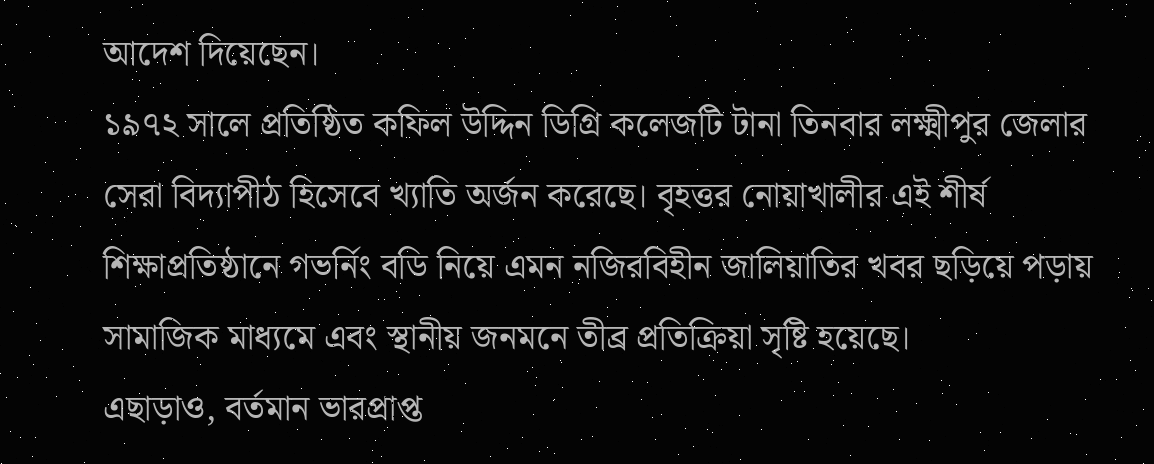আদেশ দিয়েছেন।
১৯৭২ সালে প্রতিষ্ঠিত কফিল উদ্দিন ডিগ্রি কলেজটি টানা তিনবার লক্ষ্মীপুর জেলার সেরা বিদ্যাপীঠ হিসেবে খ্যাতি অর্জন করেছে। বৃহত্তর নোয়াখালীর এই শীর্ষ শিক্ষাপ্রতিষ্ঠানে গভর্নিং বডি নিয়ে এমন নজিরবিহীন জালিয়াতির খবর ছড়িয়ে পড়ায় সামাজিক মাধ্যমে এবং স্থানীয় জনমনে তীব্র প্রতিক্রিয়া সৃষ্টি হয়েছে।
এছাড়াও, বর্তমান ভারপ্রাপ্ত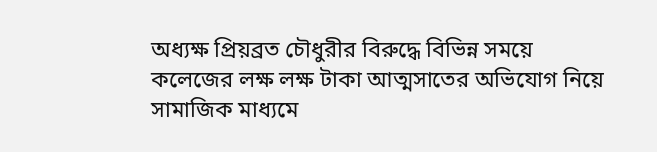অধ্যক্ষ প্রিয়ব্রত চৌধুরীর বিরুদ্ধে বিভিন্ন সময়ে কলেজের লক্ষ লক্ষ টাকা আত্মসাতের অভিযোগ নিয়ে সামাজিক মাধ্যমে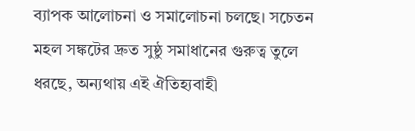ব্যাপক আলোচনা ও সমালোচনা চলছে। সচেতন মহল সঙ্কটের দ্রুত সুষ্ঠু সমাধানের গুরুত্ব তুলে ধরছে, অন্যথায় এই ঐতিহ্যবাহী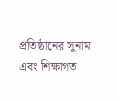প্রতিষ্ঠানের সুনাম এবং শিক্ষাগত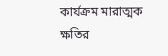কার্যক্রম মারাত্মক ক্ষতির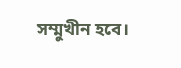সম্মুখীন হবে।